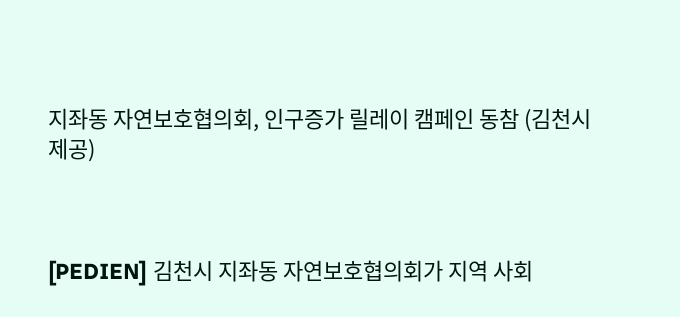지좌동 자연보호협의회, 인구증가 릴레이 캠페인 동참 (김천시 제공)



[PEDIEN] 김천시 지좌동 자연보호협의회가 지역 사회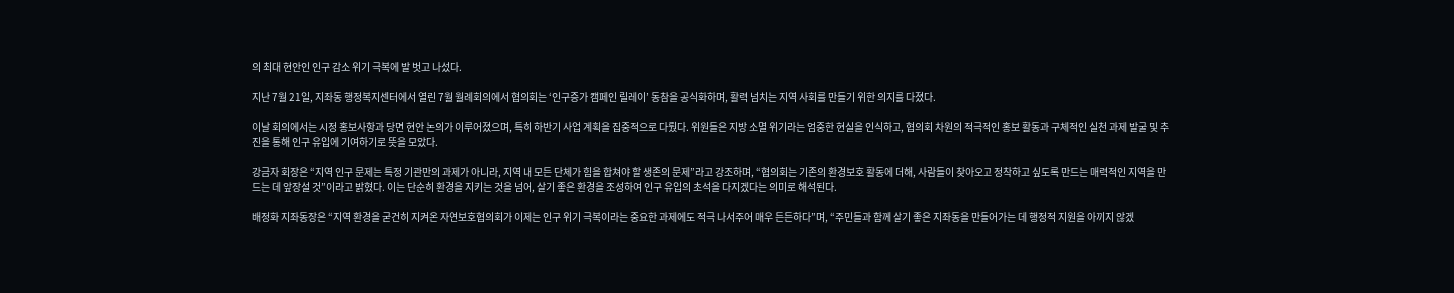의 최대 현안인 인구 감소 위기 극복에 발 벗고 나섰다.

지난 7월 21일, 지좌동 행정복지센터에서 열린 7월 월례회의에서 협의회는 ‘인구증가 캠페인 릴레이’ 동참을 공식화하며, 활력 넘치는 지역 사회를 만들기 위한 의지를 다졌다.

이날 회의에서는 시정 홍보사항과 당면 현안 논의가 이루어졌으며, 특히 하반기 사업 계획을 집중적으로 다뤘다. 위원들은 지방 소멸 위기라는 엄중한 현실을 인식하고, 협의회 차원의 적극적인 홍보 활동과 구체적인 실천 과제 발굴 및 추진을 통해 인구 유입에 기여하기로 뜻을 모았다.

강금자 회장은 “지역 인구 문제는 특정 기관만의 과제가 아니라, 지역 내 모든 단체가 힘을 합쳐야 할 생존의 문제”라고 강조하며, “협의회는 기존의 환경보호 활동에 더해, 사람들이 찾아오고 정착하고 싶도록 만드는 매력적인 지역을 만드는 데 앞장설 것”이라고 밝혔다. 이는 단순히 환경을 지키는 것을 넘어, 살기 좋은 환경을 조성하여 인구 유입의 초석을 다지겠다는 의미로 해석된다.

배정화 지좌동장은 “지역 환경을 굳건히 지켜온 자연보호협의회가 이제는 인구 위기 극복이라는 중요한 과제에도 적극 나서주어 매우 든든하다”며, “주민들과 함께 살기 좋은 지좌동을 만들어가는 데 행정적 지원을 아끼지 않겠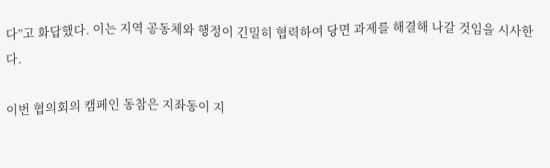다”고 화답했다. 이는 지역 공동체와 행정이 긴밀히 협력하여 당면 과제를 해결해 나갈 것임을 시사한다.

이번 협의회의 캠페인 동참은 지좌동이 지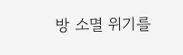방 소멸 위기를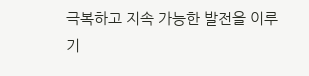극복하고 지속 가능한 발전을 이루기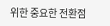위한 중요한 전환점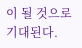이 될 것으로 기대된다.